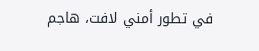في تطور أمني لافت، هاجم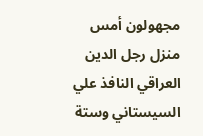مجهولون أمس منزل رجل الدين العراقي النافذ علي السيستاني وستة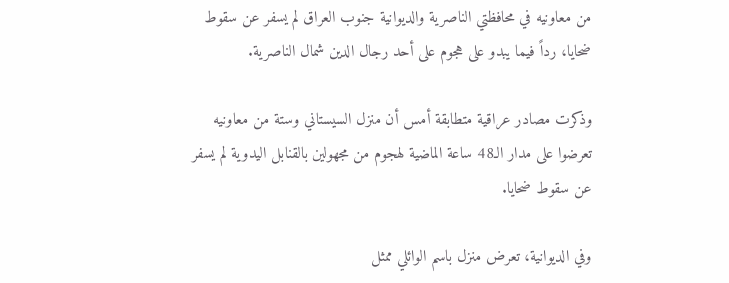من معاونيه في محافظتي الناصرية والديوانية جنوب العراق لم يسفر عن سقوط ضحايا، رداً فيما يبدو على هجوم على أحد رجال الدين شمال الناصرية.

وذكرت مصادر عراقية متطابقة أمس أن منزل السيستاني وستة من معاونيه تعرضوا على مدار الـ48 ساعة الماضية لهجوم من مجهولين بالقنابل اليدوية لم يسفر عن سقوط ضحايا.

وفي الديوانية، تعرض منزل باسم الوائلي ممثل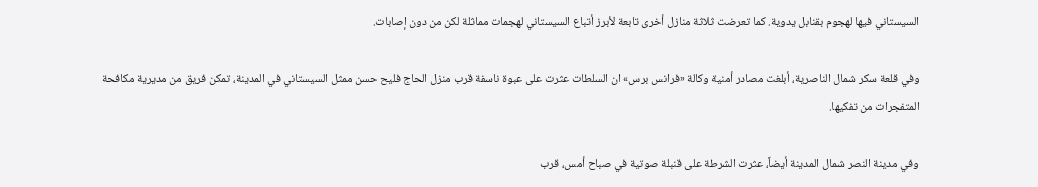السيستاني فيها لهجوم بقنابل يدوية. كما تعرضت ثلاثة منازل أخرى تابعة لأبرز أتباع السيستاني لهجمات مماثلة لكن من دون إصابات.

وفي قلعة سكر شمال الناصرية، أبلغت مصادر أمنية وكالة «فرانس برس» ان السلطات عثرت على عبوة ناسفة قرب منزل الحاج فليح حسن ممثل السيستاني في المدينة، تمكن فريق من مديرية مكافحة المتفجرات من تفكيها.

وفي مدينة النصر شمال المدينة أيضاً، عثرت الشرطة على قنبلة صوتية في صباح أمس، قرب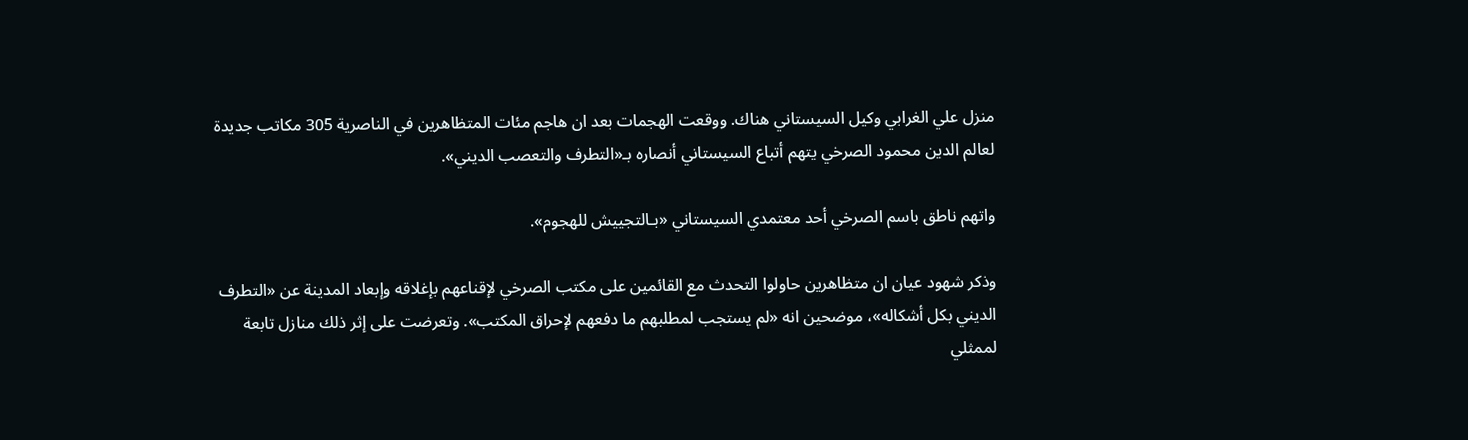منزل علي الغرابي وكيل السيستاني هناك. ووقعت الهجمات بعد ان هاجم مئات المتظاهرين في الناصرية 305 مكاتب جديدة لعالم الدين محمود الصرخي يتهم أتباع السيستاني أنصاره بـ«التطرف والتعصب الديني».

واتهم ناطق باسم الصرخي أحد معتمدي السيستاني «بـالتجييش للهجوم».

وذكر شهود عيان ان متظاهرين حاولوا التحدث مع القائمين على مكتب الصرخي لإقناعهم بإغلاقه وإبعاد المدينة عن «التطرف الديني بكل أشكاله»، موضحين انه «لم يستجب لمطلبهم ما دفعهم لإحراق المكتب». وتعرضت على إثر ذلك منازل تابعة لممثلي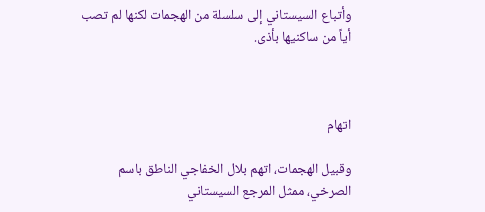وأتباع السيستاني إلى سلسلة من الهجمات لكنها لم تصب أياً من ساكنيها بأذى.



اتهام

وقبيل الهجمات، اتهم بلال الخفاجي الناطق باسم الصرخي، ممثل المرجع السيستاني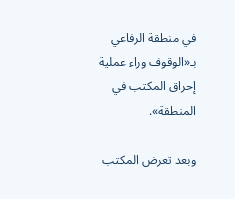في منطقة الرفاعي بـ«الوقوف وراء عملية إحراق المكتب في المنطقة».

وبعد تعرض المكتب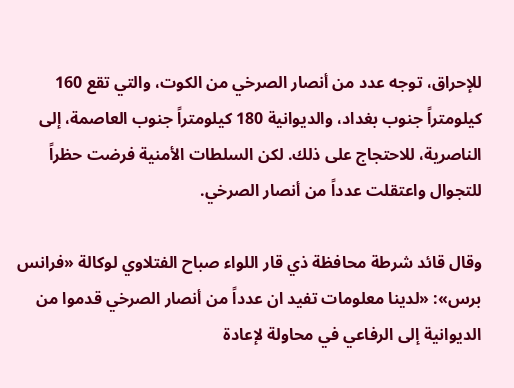للإحراق، توجه عدد من أنصار الصرخي من الكوت، والتي تقع 160 كيلومتراً جنوب بغداد، والديوانية 180 كيلومتراً جنوب العاصمة، إلى الناصرية، للاحتجاج على ذلك. لكن السلطات الأمنية فرضت حظراً للتجوال واعتقلت عدداً من أنصار الصرخي.

وقال قائد شرطة محافظة ذي قار اللواء صباح الفتلاوي لوكالة «فرانس برس»: «لدينا معلومات تفيد ان عدداً من أنصار الصرخي قدموا من الديوانية إلى الرفاعي في محاولة لإعادة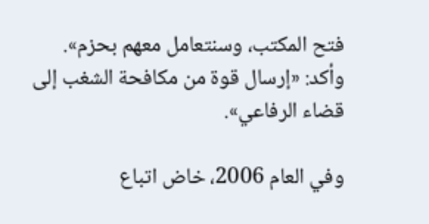فتح المكتب، وسنتعامل معهم بحزم». وأكد: «إرسال قوة من مكافحة الشغب إلى قضاء الرفاعي».

وفي العام 2006، خاض اتباع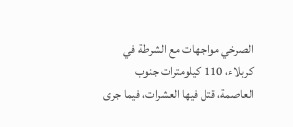الصرخي مواجهات مع الشرطة في كربلاء، 110 كيلومترات جنوب العاصمة، قتل فيها العشرات، فيما جرى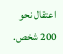اعتقال نحو 200 شخص.